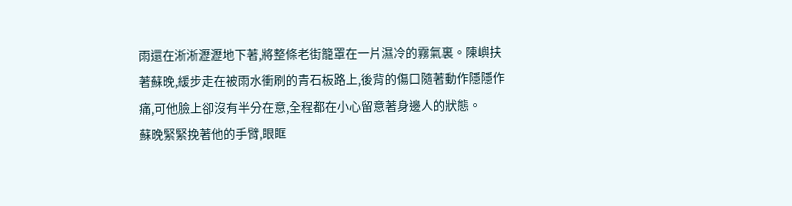雨還在淅淅瀝瀝地下著,將整條老街籠罩在一片濕冷的霧氣裏。陳嶼扶著蘇晚,緩步走在被雨水衝刷的青石板路上,後背的傷口隨著動作隱隱作痛,可他臉上卻沒有半分在意,全程都在小心留意著身邊人的狀態。
蘇晚緊緊挽著他的手臂,眼眶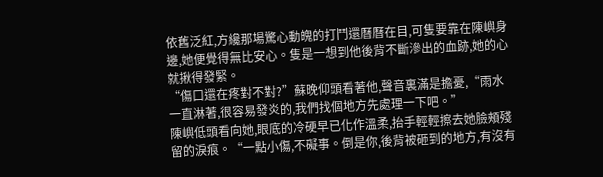依舊泛紅,方纔那場驚心動魄的打鬥還曆曆在目,可隻要靠在陳嶼身邊,她便覺得無比安心。隻是一想到他後背不斷滲出的血跡,她的心就揪得發緊。
“傷口還在疼對不對?”蘇晚仰頭看著他,聲音裏滿是擔憂,“雨水一直淋著,很容易發炎的,我們找個地方先處理一下吧。”
陳嶼低頭看向她,眼底的冷硬早已化作溫柔,抬手輕輕擦去她臉頰殘留的淚痕。“一點小傷,不礙事。倒是你,後背被砸到的地方,有沒有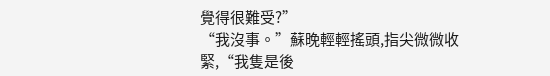覺得很難受?”
“我沒事。”蘇晚輕輕搖頭,指尖微微收緊,“我隻是後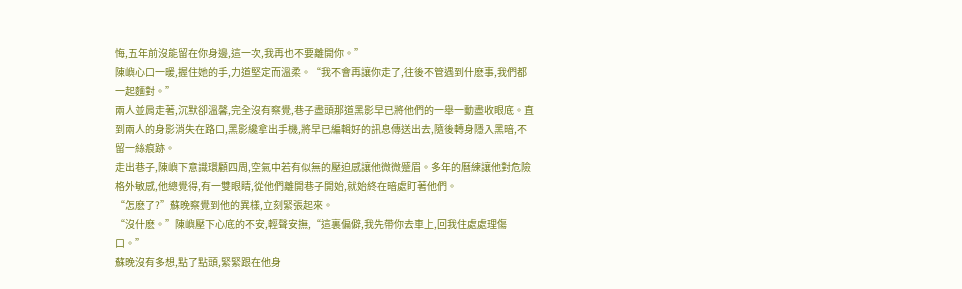悔,五年前沒能留在你身邊,這一次,我再也不要離開你。”
陳嶼心口一暖,握住她的手,力道堅定而溫柔。“我不會再讓你走了,往後不管遇到什麽事,我們都一起麵對。”
兩人並肩走著,沉默卻溫馨,完全沒有察覺,巷子盡頭那道黑影早已將他們的一舉一動盡收眼底。直到兩人的身影消失在路口,黑影纔拿出手機,將早已編輯好的訊息傳送出去,隨後轉身隱入黑暗,不留一絲痕跡。
走出巷子,陳嶼下意識環顧四周,空氣中若有似無的壓迫感讓他微微蹙眉。多年的曆練讓他對危險格外敏感,他總覺得,有一雙眼睛,從他們離開巷子開始,就始終在暗處盯著他們。
“怎麽了?”蘇晚察覺到他的異樣,立刻緊張起來。
“沒什麽。”陳嶼壓下心底的不安,輕聲安撫,“這裏偏僻,我先帶你去車上,回我住處處理傷口。”
蘇晚沒有多想,點了點頭,緊緊跟在他身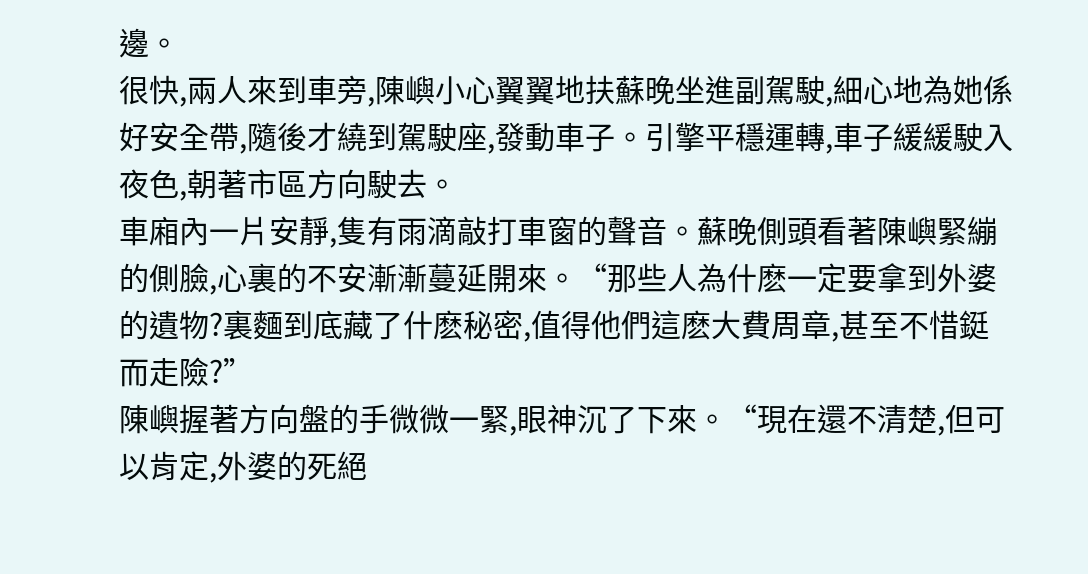邊。
很快,兩人來到車旁,陳嶼小心翼翼地扶蘇晚坐進副駕駛,細心地為她係好安全帶,隨後才繞到駕駛座,發動車子。引擎平穩運轉,車子緩緩駛入夜色,朝著市區方向駛去。
車廂內一片安靜,隻有雨滴敲打車窗的聲音。蘇晚側頭看著陳嶼緊繃的側臉,心裏的不安漸漸蔓延開來。“那些人為什麽一定要拿到外婆的遺物?裏麵到底藏了什麽秘密,值得他們這麽大費周章,甚至不惜鋌而走險?”
陳嶼握著方向盤的手微微一緊,眼神沉了下來。“現在還不清楚,但可以肯定,外婆的死絕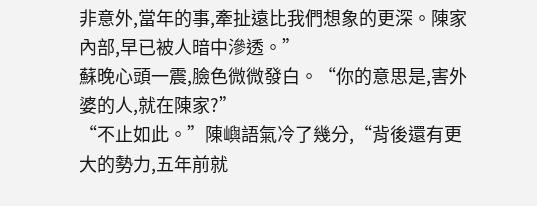非意外,當年的事,牽扯遠比我們想象的更深。陳家內部,早已被人暗中滲透。”
蘇晚心頭一震,臉色微微發白。“你的意思是,害外婆的人,就在陳家?”
“不止如此。”陳嶼語氣冷了幾分,“背後還有更大的勢力,五年前就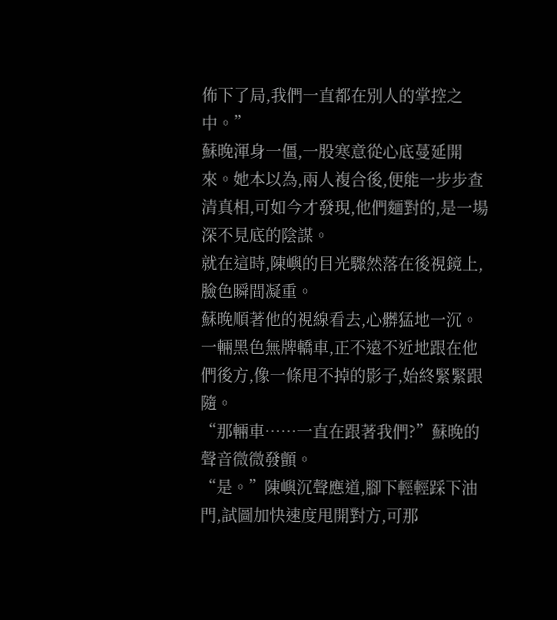佈下了局,我們一直都在別人的掌控之中。”
蘇晚渾身一僵,一股寒意從心底蔓延開來。她本以為,兩人複合後,便能一步步查清真相,可如今才發現,他們麵對的,是一場深不見底的陰謀。
就在這時,陳嶼的目光驟然落在後視鏡上,臉色瞬間凝重。
蘇晚順著他的視線看去,心髒猛地一沉。一輛黑色無牌轎車,正不遠不近地跟在他們後方,像一條甩不掉的影子,始終緊緊跟隨。
“那輛車……一直在跟著我們?”蘇晚的聲音微微發顫。
“是。”陳嶼沉聲應道,腳下輕輕踩下油門,試圖加快速度甩開對方,可那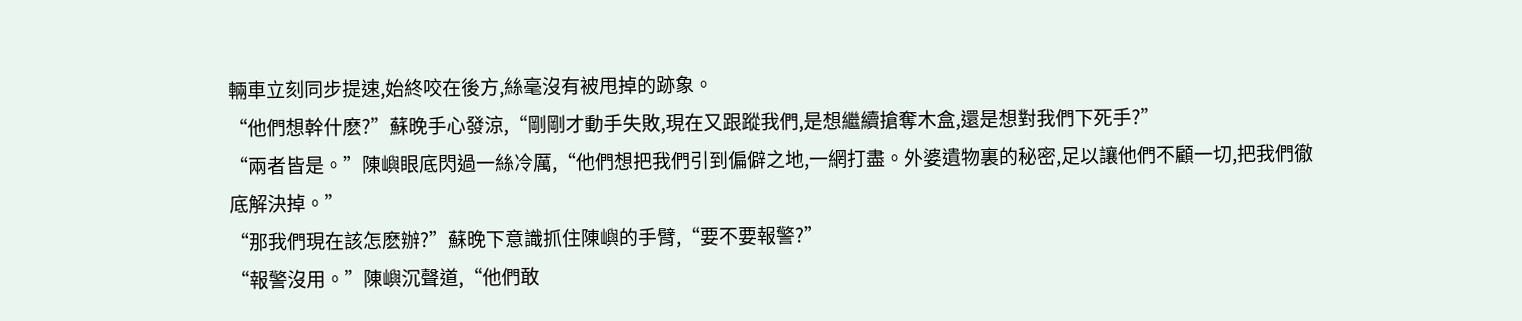輛車立刻同步提速,始終咬在後方,絲毫沒有被甩掉的跡象。
“他們想幹什麽?”蘇晚手心發涼,“剛剛才動手失敗,現在又跟蹤我們,是想繼續搶奪木盒,還是想對我們下死手?”
“兩者皆是。”陳嶼眼底閃過一絲冷厲,“他們想把我們引到偏僻之地,一網打盡。外婆遺物裏的秘密,足以讓他們不顧一切,把我們徹底解決掉。”
“那我們現在該怎麽辦?”蘇晚下意識抓住陳嶼的手臂,“要不要報警?”
“報警沒用。”陳嶼沉聲道,“他們敢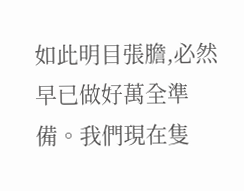如此明目張膽,必然早已做好萬全準備。我們現在隻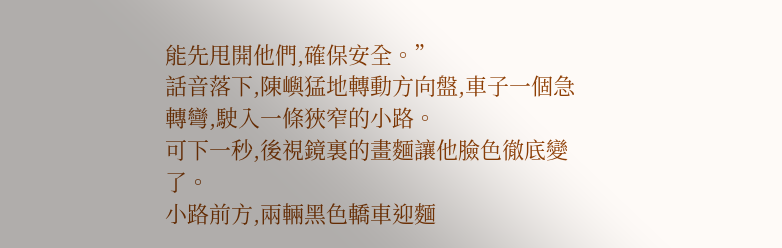能先甩開他們,確保安全。”
話音落下,陳嶼猛地轉動方向盤,車子一個急轉彎,駛入一條狹窄的小路。
可下一秒,後視鏡裏的畫麵讓他臉色徹底變了。
小路前方,兩輛黑色轎車迎麵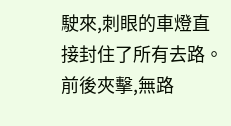駛來,刺眼的車燈直接封住了所有去路。
前後夾擊,無路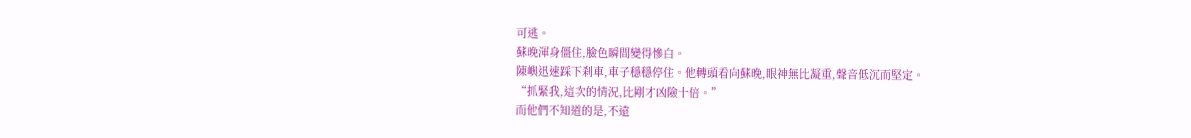可逃。
蘇晚渾身僵住,臉色瞬間變得慘白。
陳嶼迅速踩下刹車,車子穩穩停住。他轉頭看向蘇晚,眼神無比凝重,聲音低沉而堅定。
“抓緊我,這次的情況,比剛才凶險十倍。”
而他們不知道的是,不遠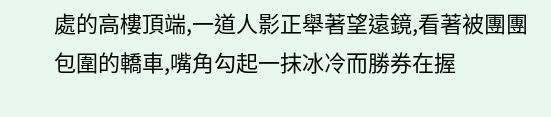處的高樓頂端,一道人影正舉著望遠鏡,看著被團團包圍的轎車,嘴角勾起一抹冰冷而勝券在握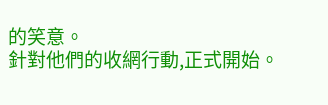的笑意。
針對他們的收網行動,正式開始。